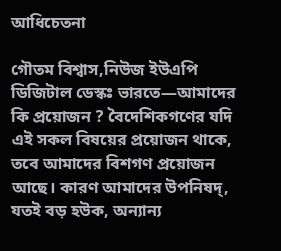আধিচেতনা

গৌতম বিশ্বাস,নিউজ ইউএপি ডিজিটাল ডেস্কঃ ভারতে—আমাদের কি প্রয়োজন ? বৈদেশিকগণের যদি এই সকল বিষয়ের প্রয়োজন থাকে, তবে আমাদের বিশগণ প্রয়োজন আছে। কারণ আমাদের উপনিষদ্, যতই বড় হউক, অন্যান্য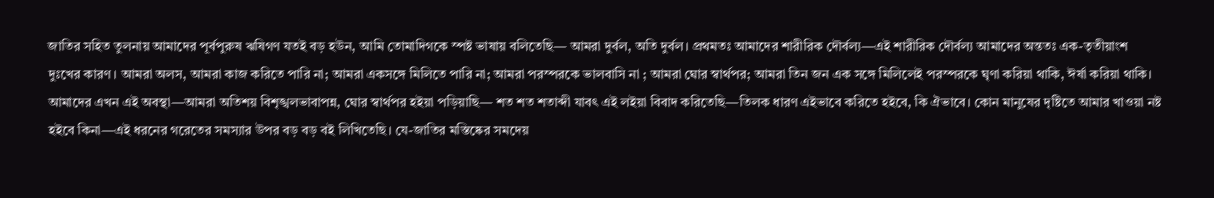জাতির সহিত তুলনায় আমাদের পূর্বপুরুষ ঋষিগণ যতই বড় হউন, আমি তোমাদিগকে স্পষ্ট ভাষায় বলিতেছি— আমরা দুর্বল, অতি দুর্বল। প্রথমতঃ আমাদের শারীরিক দৌর্বল্য—এই শারীরিক দৌর্বল্য আমাদের অন্ততঃ এক-তৃতীয়াংশ দুঃখের কারণ। আমরা অলস, আমরা কাজ করিতে পারি না; আমরা একসঙ্গে মিলিতে পারি না; আমরা পরস্পরকে ভালবাসি না ; আমরা ঘোর স্বার্থপর; আমরা তিন জন এক সঙ্গে মিলিলেই পরস্পরকে ঘৃণা করিয়া থাকি, ঈর্ষা করিয়া থাকি। আমাদের এখন এই অবস্থা—আমরা অতিশয় বিশৃঙ্খলভাবাপন্ন, ঘোর স্বার্থপর হইয়া পড়িয়াছি— শত শত শতাব্দী যাবৎ এই লইয়া বিবাদ করিতেছি—তিলক ধারণ এইভাবে করিতে হইবে, কি ঐভাবে। কোন মানুষের দৃষ্টিতে আমার খাওয়া নষ্ট হইবে কিনা—এই ধরনের গরেতের সমস্যার উপর বড় বড় বই লিখিতেছি। যে-জাতির মস্তিষ্কের সমদেয়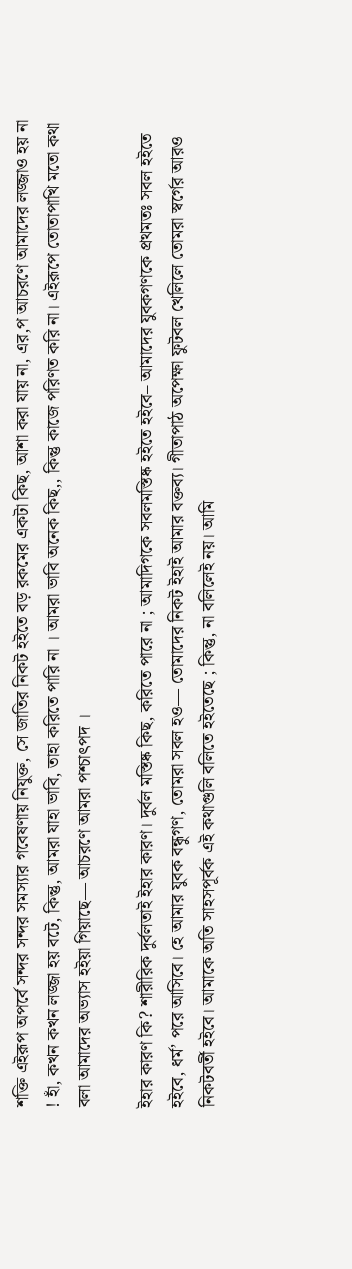শক্তি এইরূপ অপর্বে সন্দর সন্দর সমস্যার গবেষণায় নিযুক্ত, সে জাতির নিকট হইতে বড় রকমের একটা কিছ, আশা করা যায় না, এর,প আচরণে আমাদের লজ্জাও হয় না ! হাঁ, কখন কখন লজ্জা হয় বটে, কিন্তু, আমরা যাহা ভাবি, তাহা করিতে পারি না । আমরা ভাবি অনেক কিছ,, কিন্তু কাজে পরিণত করি না। এইরূপে তোতাপাখি মতো কথা বলা আমাদের অভ্যাস হইয়া গিয়াছে— আচরণে আমরা পশ্চাৎপদ ।

ইহার কারণ কি? শারীরিক দুর্বলতাই ইহার কারণ। দুর্বল মস্তিষ্ক কিছ, করিতে পারে না ; আমাদিগকে সবলমস্তিষ্ক হইতে হইবে– আমাদের যুবকগণকে প্রথমতঃ সবল হইতে হইবে, ধর্ম’ পরে আসিবে। হে আমার যুবক বন্ধুগণ, তোমরা সবল হও— তোমাদের নিকট ইহাই আমার বক্তব্য। গীতাপাঠ অপেক্ষা ফুটবল খেলিলে তোমরা স্বর্গের আরও নিকটবর্তী হইবে। আমাকে অতি সাহসপূর্বক এই কথাগুলি বলিতে হইতেছে ; কিন্তু, না বলিলেই নয়। আমি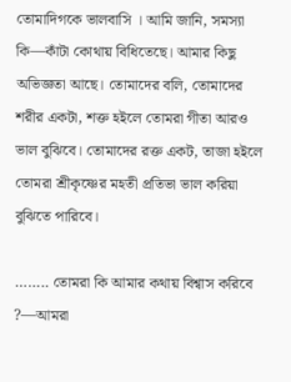তোমাদিগকে ভালবাসি । আমি জানি, সমস্যা কি—কাঁটা কোথায় বিধিতেছে। আমার কিছু অভিজ্ঞতা আছে। তোমাদের বলি, তোমাদের শরীর একটা, শক্ত হইলে তোমরা গীতা আরও ভাল বুঝিবে। তোমাদের রক্ত একট, তাজা হইলে তোমরা শ্রীকৃষ্ণের মহতী প্রতিভা ভাল করিয়া বুঝিতে পারিবে।

…….. তোমরা কি আমার কথায় বিশ্বাস করিবে ?—আমরা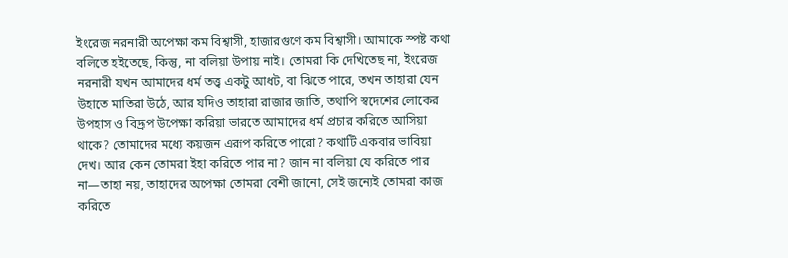ইংরেজ নরনারী অপেক্ষা কম বিশ্বাসী, হাজারগুণে কম বিশ্বাসী। আমাকে স্পষ্ট কথা বলিতে হইতেছে, কিন্তু, না বলিয়া উপায় নাই। তোমরা কি দেখিতেছ না, ইংরেজ নরনারী যখন আমাদের ধর্ম তত্ত্ব একটু আধট, বা ঝিতে পারে, তখন তাহারা যেন উহাতে মাতিরা উঠে, আর যদিও তাহারা রাজার জাতি, তথাপি স্বদেশের লোকের উপহাস ও বিদ্রূপ উপেক্ষা করিয়া ভারতে আমাদের ধর্ম প্রচার করিতে আসিয়া থাকে? তোমাদের মধ্যে কয়জন এরূপ করিতে পারো? কথাটি একবার ভাবিয়া দেখ। আর কেন তোমরা ইহা করিতে পার না? জান না বলিয়া যে করিতে পার না—তাহা নয়, তাহাদের অপেক্ষা তোমরা বেশী জানো, সেই জন্যেই তোমরা কাজ করিতে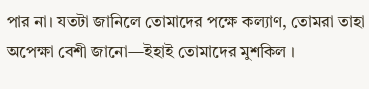পার না। যতটা জানিলে তোমাদের পক্ষে কল্যাণ, তোমরা তাহা অপেক্ষা বেশী জানো—ইহাই তোমাদের মুশকিল ।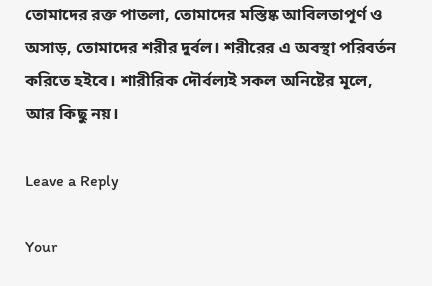তোমাদের রক্ত পাতলা, তোমাদের মস্তিষ্ক আবিলতাপূর্ণ ও অসাড়, তোমাদের শরীর দুর্বল। শরীরের এ অবস্থা পরিবর্তন করিতে হইবে। শারীরিক দৌর্বল্যই সকল অনিষ্টের মূলে, আর কিছু নয়।

Leave a Reply

Your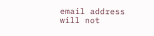email address will not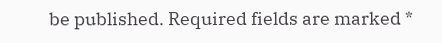be published. Required fields are marked *